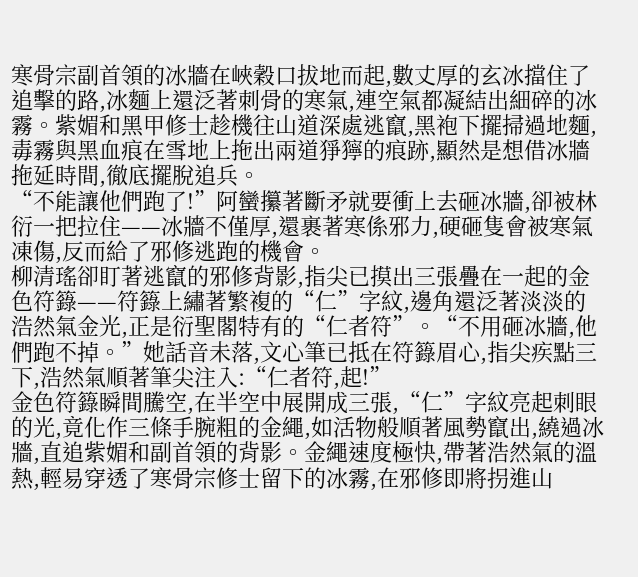寒骨宗副首領的冰牆在峽穀口拔地而起,數丈厚的玄冰擋住了追擊的路,冰麵上還泛著刺骨的寒氣,連空氣都凝結出細碎的冰霧。紫媚和黑甲修士趁機往山道深處逃竄,黑袍下擺掃過地麵,毒霧與黑血痕在雪地上拖出兩道猙獰的痕跡,顯然是想借冰牆拖延時間,徹底擺脫追兵。
“不能讓他們跑了!”阿蠻攥著斷矛就要衝上去砸冰牆,卻被林衍一把拉住——冰牆不僅厚,還裹著寒係邪力,硬砸隻會被寒氣凍傷,反而給了邪修逃跑的機會。
柳清瑤卻盯著逃竄的邪修背影,指尖已摸出三張疊在一起的金色符籙——符籙上繡著繁複的“仁”字紋,邊角還泛著淡淡的浩然氣金光,正是衍聖閣特有的“仁者符”。“不用砸冰牆,他們跑不掉。”她話音未落,文心筆已抵在符籙眉心,指尖疾點三下,浩然氣順著筆尖注入:“仁者符,起!”
金色符籙瞬間騰空,在半空中展開成三張,“仁”字紋亮起刺眼的光,竟化作三條手腕粗的金繩,如活物般順著風勢竄出,繞過冰牆,直追紫媚和副首領的背影。金繩速度極快,帶著浩然氣的溫熱,輕易穿透了寒骨宗修士留下的冰霧,在邪修即將拐進山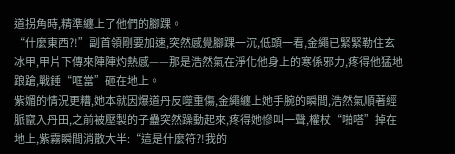道拐角時,精準纏上了他們的腳踝。
“什麼東西?!”副首領剛要加速,突然感覺腳踝一沉,低頭一看,金繩已緊緊勒住玄冰甲,甲片下傳來陣陣灼熱感——那是浩然氣在淨化他身上的寒係邪力,疼得他猛地踉蹌,戰錘“哐當”砸在地上。
紫媚的情況更糟,她本就因爆道丹反噬重傷,金繩纏上她手腕的瞬間,浩然氣順著經脈竄入丹田,之前被壓製的子蠱突然躁動起來,疼得她慘叫一聲,權杖“啪嗒”掉在地上,紫霧瞬間消散大半:“這是什麼符?!我的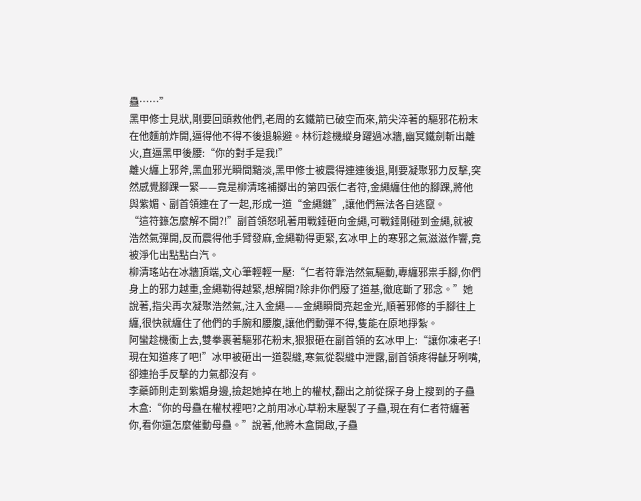蠱……”
黑甲修士見狀,剛要回頭救他們,老周的玄鐵箭已破空而來,箭尖淬著的驅邪花粉末在他麵前炸開,逼得他不得不後退躲避。林衍趁機縱身躍過冰牆,幽冥鐵劍斬出離火,直逼黑甲後腰:“你的對手是我!”
離火纏上邪斧,黑血邪光瞬間黯淡,黑甲修士被震得連連後退,剛要凝聚邪力反擊,突然感覺腳踝一緊——竟是柳清瑤補擲出的第四張仁者符,金繩纏住他的腳踝,將他與紫媚、副首領連在了一起,形成一道“金繩鏈”,讓他們無法各自逃竄。
“這符籙怎麼解不開?!”副首領怒吼著用戰錘砸向金繩,可戰錘剛碰到金繩,就被浩然氣彈開,反而震得他手臂發麻,金繩勒得更緊,玄冰甲上的寒邪之氣滋滋作響,竟被淨化出點點白汽。
柳清瑤站在冰牆頂端,文心筆輕輕一壓:“仁者符靠浩然氣驅動,專纏邪祟手腳,你們身上的邪力越重,金繩勒得越緊,想解開?除非你們廢了道基,徹底斷了邪念。”她說著,指尖再次凝聚浩然氣,注入金繩——金繩瞬間亮起金光,順著邪修的手腳往上纏,很快就纏住了他們的手腕和腰腹,讓他們動彈不得,隻能在原地掙紮。
阿蠻趁機衝上去,雙拳裹著驅邪花粉末,狠狠砸在副首領的玄冰甲上:“讓你凍老子!現在知道疼了吧!”冰甲被砸出一道裂縫,寒氣從裂縫中泄露,副首領疼得齜牙咧嘴,卻連抬手反擊的力氣都沒有。
李藥師則走到紫媚身邊,撿起她掉在地上的權杖,翻出之前從探子身上搜到的子蠱木盒:“你的母蠱在權杖裡吧?之前用冰心草粉末壓製了子蠱,現在有仁者符纏著你,看你還怎麼催動母蠱。”說著,他將木盒開啟,子蠱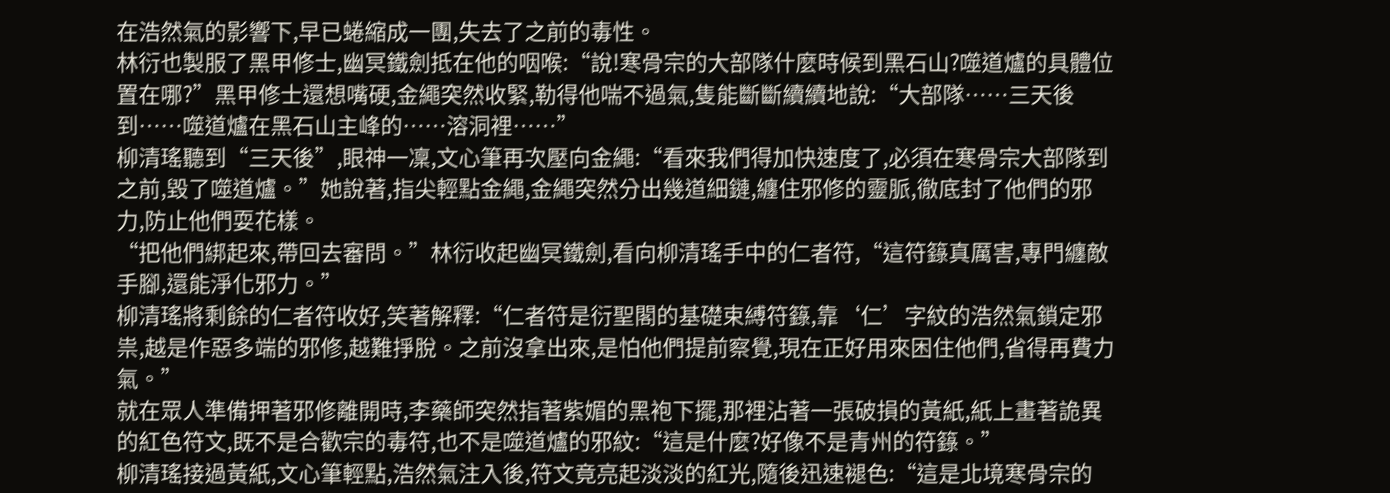在浩然氣的影響下,早已蜷縮成一團,失去了之前的毒性。
林衍也製服了黑甲修士,幽冥鐵劍抵在他的咽喉:“說!寒骨宗的大部隊什麼時候到黑石山?噬道爐的具體位置在哪?”黑甲修士還想嘴硬,金繩突然收緊,勒得他喘不過氣,隻能斷斷續續地說:“大部隊……三天後到……噬道爐在黑石山主峰的……溶洞裡……”
柳清瑤聽到“三天後”,眼神一凜,文心筆再次壓向金繩:“看來我們得加快速度了,必須在寒骨宗大部隊到之前,毀了噬道爐。”她說著,指尖輕點金繩,金繩突然分出幾道細鏈,纏住邪修的靈脈,徹底封了他們的邪力,防止他們耍花樣。
“把他們綁起來,帶回去審問。”林衍收起幽冥鐵劍,看向柳清瑤手中的仁者符,“這符籙真厲害,專門纏敵手腳,還能淨化邪力。”
柳清瑤將剩餘的仁者符收好,笑著解釋:“仁者符是衍聖閣的基礎束縛符籙,靠‘仁’字紋的浩然氣鎖定邪祟,越是作惡多端的邪修,越難掙脫。之前沒拿出來,是怕他們提前察覺,現在正好用來困住他們,省得再費力氣。”
就在眾人準備押著邪修離開時,李藥師突然指著紫媚的黑袍下擺,那裡沾著一張破損的黃紙,紙上畫著詭異的紅色符文,既不是合歡宗的毒符,也不是噬道爐的邪紋:“這是什麼?好像不是青州的符籙。”
柳清瑤接過黃紙,文心筆輕點,浩然氣注入後,符文竟亮起淡淡的紅光,隨後迅速褪色:“這是北境寒骨宗的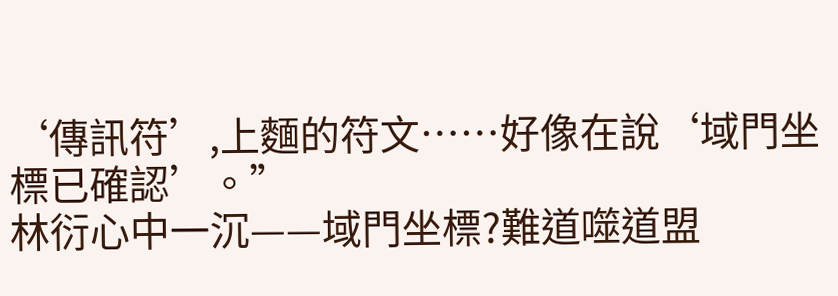‘傳訊符’,上麵的符文……好像在說‘域門坐標已確認’。”
林衍心中一沉——域門坐標?難道噬道盟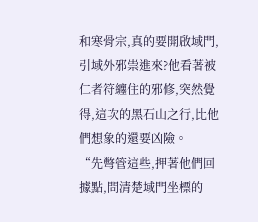和寒骨宗,真的要開啟域門,引域外邪祟進來?他看著被仁者符纏住的邪修,突然覺得,這次的黑石山之行,比他們想象的還要凶險。
“先彆管這些,押著他們回據點,問清楚域門坐標的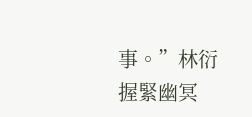事。”林衍握緊幽冥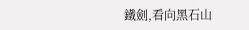鐵劍,看向黑石山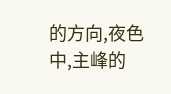的方向,夜色中,主峰的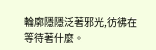輪廓隱隱泛著邪光,彷彿在等待著什麼。